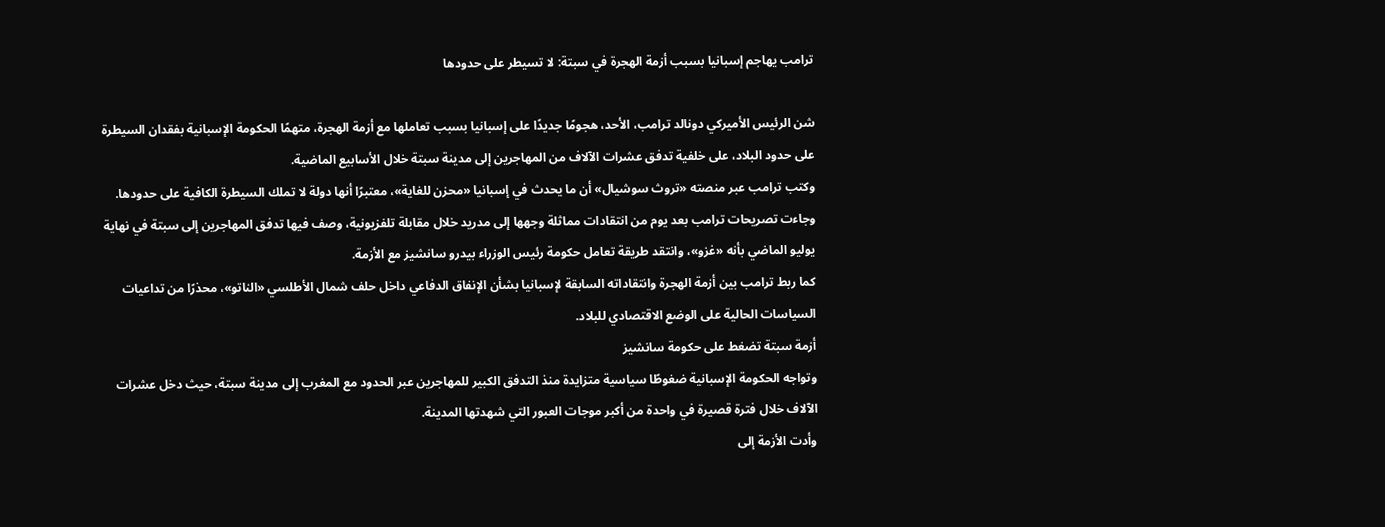ترامب يهاجم إسبانيا بسبب أزمة الهجرة في سبتة: لا تسيطر على حدودها

شن الرئيس الأميركي دونالد ترامب، الأحد، هجومًا جديدًا على إسبانيا بسبب تعاملها مع أزمة الهجرة، متهمًا الحكومة الإسبانية بفقدان السيطرة على حدود البلاد، على خلفية تدفق عشرات الآلاف من المهاجرين إلى مدينة سبتة خلال الأسابيع الماضية.
وكتب ترامب عبر منصته «تروث سوشيال» أن ما يحدث في إسبانيا «محزن للغاية»، معتبرًا أنها دولة لا تملك السيطرة الكافية على حدودها.
وجاءت تصريحات ترامب بعد يوم من انتقادات مماثلة وجهها إلى مدريد خلال مقابلة تلفزيونية، وصف فيها تدفق المهاجرين إلى سبتة في نهاية يوليو الماضي بأنه «غزو»، وانتقد طريقة تعامل حكومة رئيس الوزراء بيدرو سانشيز مع الأزمة.
كما ربط ترامب بين أزمة الهجرة وانتقاداته السابقة لإسبانيا بشأن الإنفاق الدفاعي داخل حلف شمال الأطلسي «الناتو»، محذرًا من تداعيات السياسات الحالية على الوضع الاقتصادي للبلاد.
أزمة سبتة تضغط على حكومة سانشيز
وتواجه الحكومة الإسبانية ضغوطًا سياسية متزايدة منذ التدفق الكبير للمهاجرين عبر الحدود مع المغرب إلى مدينة سبتة، حيث دخل عشرات الآلاف خلال فترة قصيرة في واحدة من أكبر موجات العبور التي شهدتها المدينة.
وأدت الأزمة إلى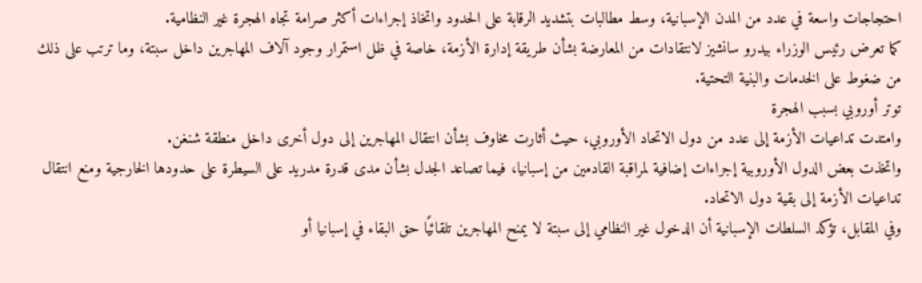احتجاجات واسعة في عدد من المدن الإسبانية، وسط مطالبات بتشديد الرقابة على الحدود واتخاذ إجراءات أكثر صرامة تجاه الهجرة غير النظامية.
كما تعرض رئيس الوزراء بيدرو سانشيز لانتقادات من المعارضة بشأن طريقة إدارة الأزمة، خاصة في ظل استمرار وجود آلاف المهاجرين داخل سبتة، وما ترتب على ذلك من ضغوط على الخدمات والبنية التحتية.
توتر أوروبي بسبب الهجرة
وامتدت تداعيات الأزمة إلى عدد من دول الاتحاد الأوروبي، حيث أثارت مخاوف بشأن انتقال المهاجرين إلى دول أخرى داخل منطقة شنغن.
واتخذت بعض الدول الأوروبية إجراءات إضافية لمراقبة القادمين من إسبانيا، فيما تصاعد الجدل بشأن مدى قدرة مدريد على السيطرة على حدودها الخارجية ومنع انتقال تداعيات الأزمة إلى بقية دول الاتحاد.
وفي المقابل، تؤكد السلطات الإسبانية أن الدخول غير النظامي إلى سبتة لا يمنح المهاجرين تلقائيًا حق البقاء في إسبانيا أو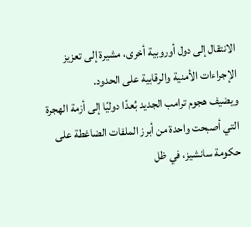الانتقال إلى دول أوروبية أخرى، مشيرة إلى تعزيز الإجراءات الأمنية والرقابية على الحدود.
ويضيف هجوم ترامب الجديد بُعدًا دوليًا إلى أزمة الهجرة التي أصبحت واحدة من أبرز الملفات الضاغطة على حكومة سانشيز، في ظل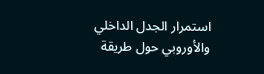استمرار الجدل الداخلي والأوروبي حول طريقة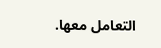التعامل معها.